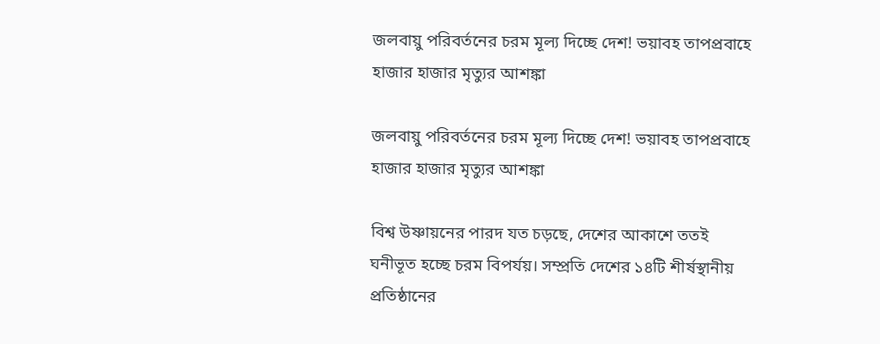জলবায়ু পরিবর্তনের চরম মূল্য দিচ্ছে দেশ! ভয়াবহ তাপপ্রবাহে হাজার হাজার মৃত্যুর আশঙ্কা

জলবায়ু পরিবর্তনের চরম মূল্য দিচ্ছে দেশ! ভয়াবহ তাপপ্রবাহে হাজার হাজার মৃত্যুর আশঙ্কা

বিশ্ব উষ্ণায়নের পারদ যত চড়ছে, দেশের আকাশে ততই ঘনীভূত হচ্ছে চরম বিপর্যয়। সম্প্রতি দেশের ১৪টি শীর্ষস্থানীয় প্রতিষ্ঠানের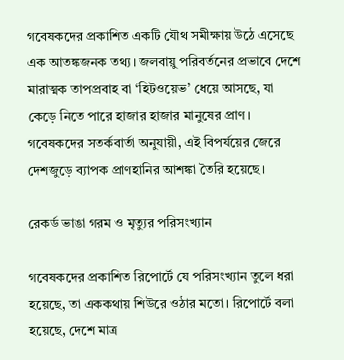গবেষকদের প্রকাশিত একটি যৌথ সমীক্ষায় উঠে এসেছে এক আতঙ্কজনক তথ্য। জলবায়ু পরিবর্তনের প্রভাবে দেশে মারাত্মক তাপপ্রবাহ বা ‘হিটওয়েভ’ ধেয়ে আসছে, যা কেড়ে নিতে পারে হাজার হাজার মানুষের প্রাণ। গবেষকদের সতর্কবার্তা অনুযায়ী, এই বিপর্যয়ের জেরে দেশজুড়ে ব্যাপক প্রাণহানির আশঙ্কা তৈরি হয়েছে।

রেকর্ড ভাঙা গরম ও মৃত্যুর পরিসংখ্যান

গবেষকদের প্রকাশিত রিপোর্টে যে পরিসংখ্যান তুলে ধরা হয়েছে, তা এককথায় শিউরে ওঠার মতো। রিপোর্টে বলা হয়েছে, দেশে মাত্র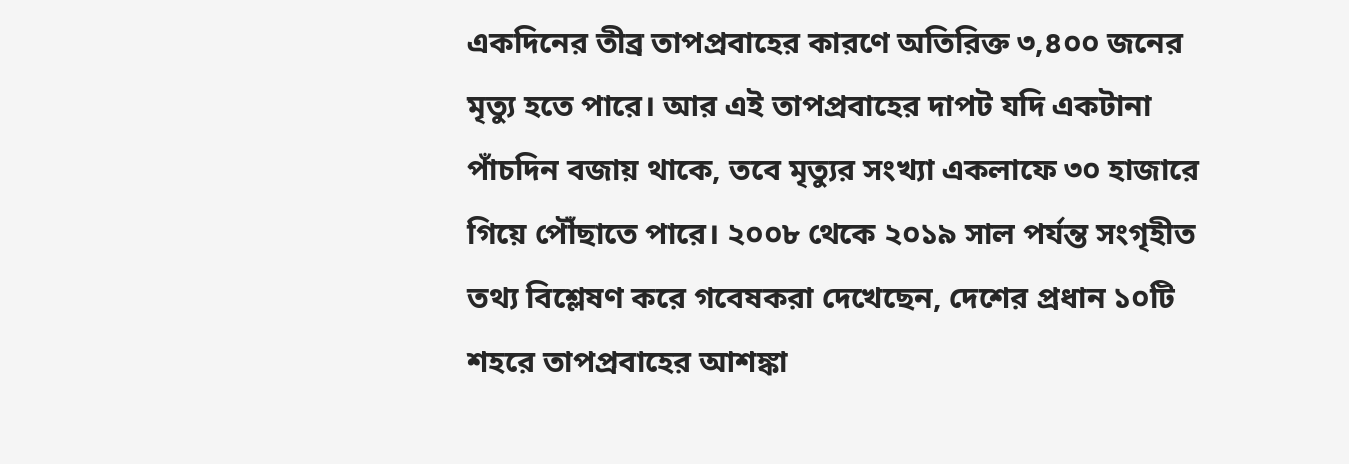একদিনের তীব্র তাপপ্রবাহের কারণে অতিরিক্ত ৩,৪০০ জনের মৃত্যু হতে পারে। আর এই তাপপ্রবাহের দাপট যদি একটানা পাঁচদিন বজায় থাকে, তবে মৃত্যুর সংখ্যা একলাফে ৩০ হাজারে গিয়ে পৌঁছাতে পারে। ২০০৮ থেকে ২০১৯ সাল পর্যন্ত সংগৃহীত তথ্য বিশ্লেষণ করে গবেষকরা দেখেছেন, দেশের প্রধান ১০টি শহরে তাপপ্রবাহের আশঙ্কা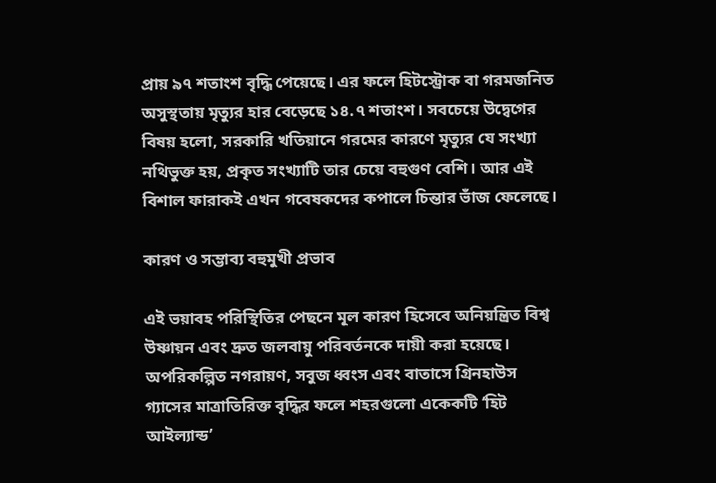প্রায় ৯৭ শতাংশ বৃদ্ধি পেয়েছে। এর ফলে হিটস্ট্রোক বা গরমজনিত অসুস্থতায় মৃত্যুর হার বেড়েছে ১৪.৭ শতাংশ। সবচেয়ে উদ্বেগের বিষয় হলো, সরকারি খতিয়ানে গরমের কারণে মৃত্যুর যে সংখ্যা নথিভুক্ত হয়, প্রকৃত সংখ্যাটি তার চেয়ে বহুগুণ বেশি। আর এই বিশাল ফারাকই এখন গবেষকদের কপালে চিন্তার ভাঁজ ফেলেছে।

কারণ ও সম্ভাব্য বহুমুখী প্রভাব

এই ভয়াবহ পরিস্থিতির পেছনে মূল কারণ হিসেবে অনিয়ন্ত্রিত বিশ্ব উষ্ণায়ন এবং দ্রুত জলবায়ু পরিবর্তনকে দায়ী করা হয়েছে। অপরিকল্পিত নগরায়ণ, সবুজ ধ্বংস এবং বাতাসে গ্রিনহাউস গ্যাসের মাত্রাতিরিক্ত বৃদ্ধির ফলে শহরগুলো একেকটি ‘হিট আইল্যান্ড’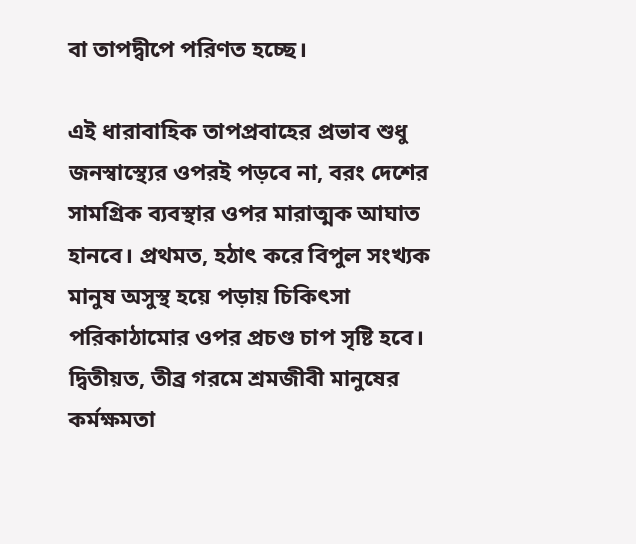বা তাপদ্বীপে পরিণত হচ্ছে।

এই ধারাবাহিক তাপপ্রবাহের প্রভাব শুধু জনস্বাস্থ্যের ওপরই পড়বে না, বরং দেশের সামগ্রিক ব্যবস্থার ওপর মারাত্মক আঘাত হানবে। প্রথমত, হঠাৎ করে বিপুল সংখ্যক মানুষ অসুস্থ হয়ে পড়ায় চিকিৎসা পরিকাঠামোর ওপর প্রচণ্ড চাপ সৃষ্টি হবে। দ্বিতীয়ত, তীব্র গরমে শ্রমজীবী মানুষের কর্মক্ষমতা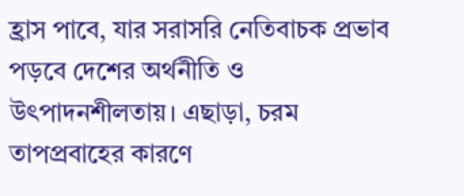হ্রাস পাবে, যার সরাসরি নেতিবাচক প্রভাব পড়বে দেশের অর্থনীতি ও উৎপাদনশীলতায়। এছাড়া, চরম তাপপ্রবাহের কারণে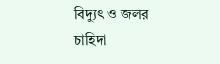বিদ্যুৎ ও জলর চাহিদা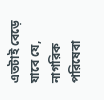এতটাই বেড়ে যাবে যে, নাগরিক পরিষেবা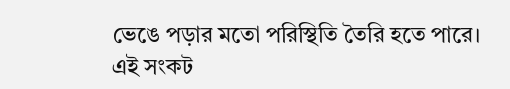ভেঙে পড়ার মতো পরিস্থিতি তৈরি হতে পারে। এই সংকট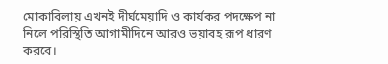মোকাবিলায় এখনই দীর্ঘমেয়াদি ও কার্যকর পদক্ষেপ না নিলে পরিস্থিতি আগামীদিনে আরও ভয়াবহ রূপ ধারণ করবে।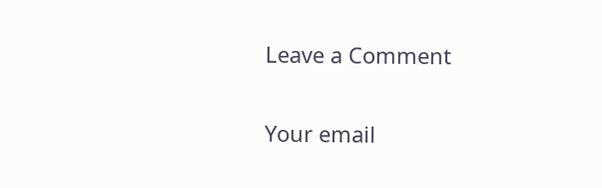Leave a Comment

Your email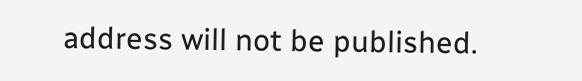address will not be published.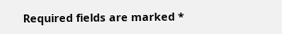Required fields are marked *